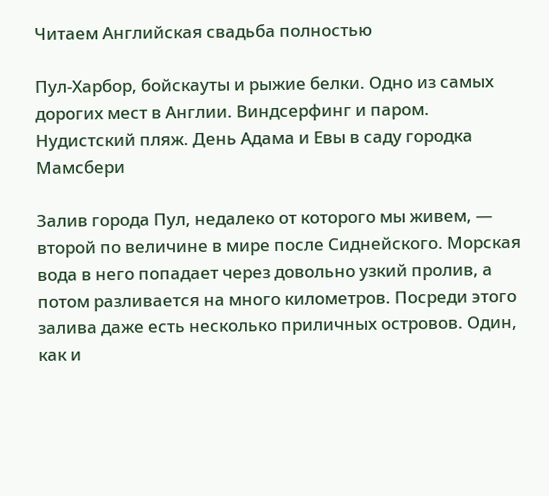Читаем Английская свадьба полностью

Пул-Харбор, бойскауты и рыжие белки. Одно из самых дорогих мест в Англии. Виндсерфинг и паром. Нудистский пляж. День Адама и Евы в саду городка Мамсбери

Залив города Пул, недалеко от которого мы живем, — второй по величине в мире после Сиднейского. Морская вода в него попадает через довольно узкий пролив, а потом разливается на много километров. Посреди этого залива даже есть несколько приличных островов. Один, как и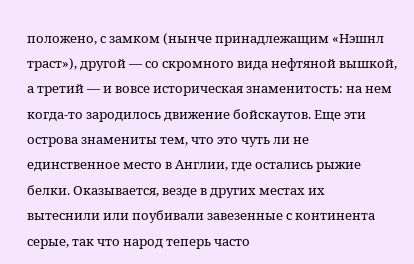положено, с замком (нынче принадлежащим «Нэшнл траст»), другой — со скромного вида нефтяной вышкой, а третий — и вовсе историческая знаменитость: на нем когда-то зародилось движение бойскаутов. Еще эти острова знамениты тем, что это чуть ли не единственное место в Англии, где остались рыжие белки. Оказывается, везде в других местах их вытеснили или поубивали завезенные с континента серые, так что народ теперь часто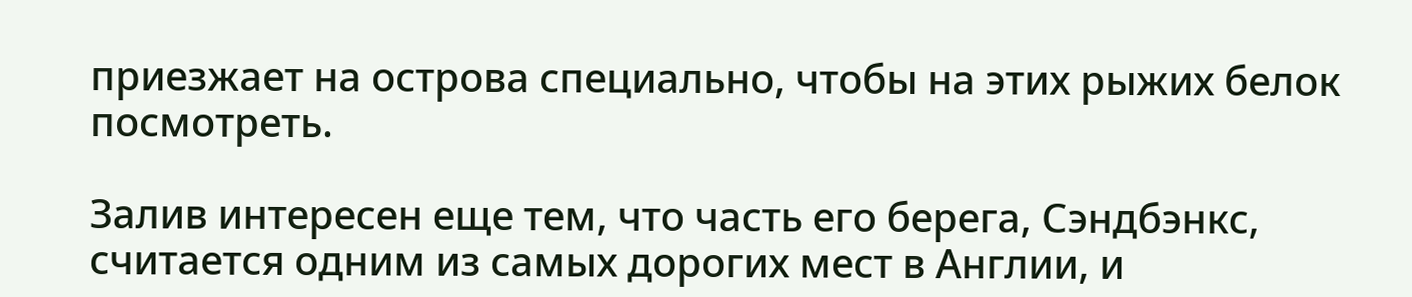приезжает на острова специально, чтобы на этих рыжих белок посмотреть.

Залив интересен еще тем, что часть его берега, Сэндбэнкс, считается одним из самых дорогих мест в Англии, и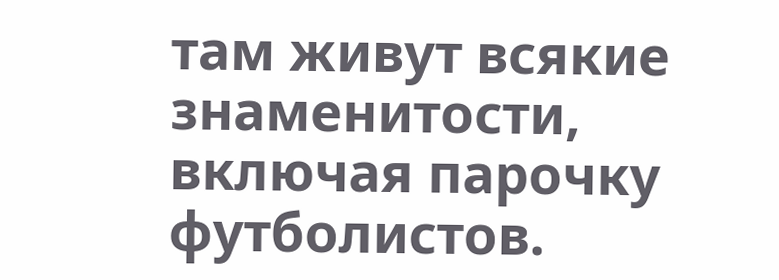там живут всякие знаменитости, включая парочку футболистов.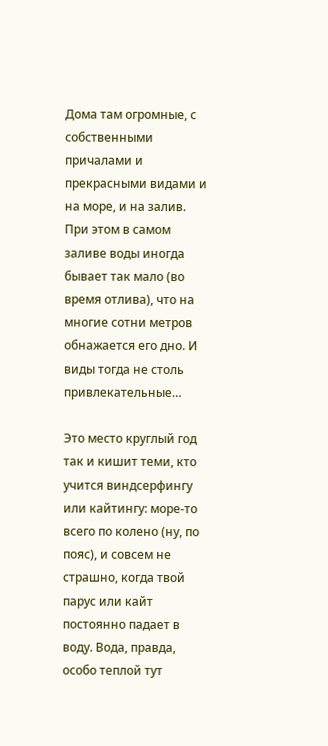Дома там огромные, с собственными причалами и прекрасными видами и на море, и на залив. При этом в самом заливе воды иногда бывает так мало (во время отлива), что на многие сотни метров обнажается его дно. И виды тогда не столь привлекательные…

Это место круглый год так и кишит теми, кто учится виндсерфингу или кайтингу: море-то всего по колено (ну, по пояс), и совсем не страшно, когда твой парус или кайт постоянно падает в воду. Вода, правда, особо теплой тут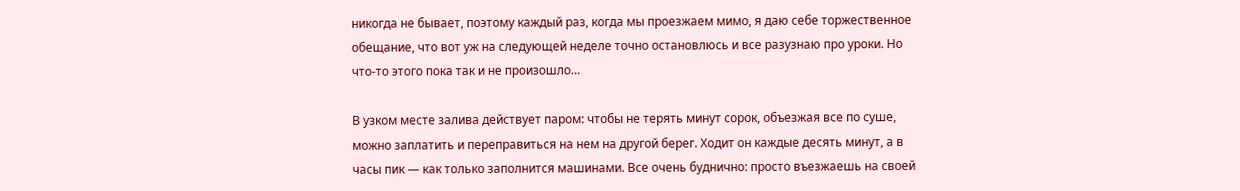никогда не бывает, поэтому каждый раз, когда мы проезжаем мимо, я даю себе торжественное обещание, что вот уж на следующей неделе точно остановлюсь и все разузнаю про уроки. Но что-то этого пока так и не произошло…

В узком месте залива действует паром: чтобы не терять минут сорок, объезжая все по суше, можно заплатить и переправиться на нем на другой берег. Ходит он каждые десять минут, а в часы пик — как только заполнится машинами. Все очень буднично: просто въезжаешь на своей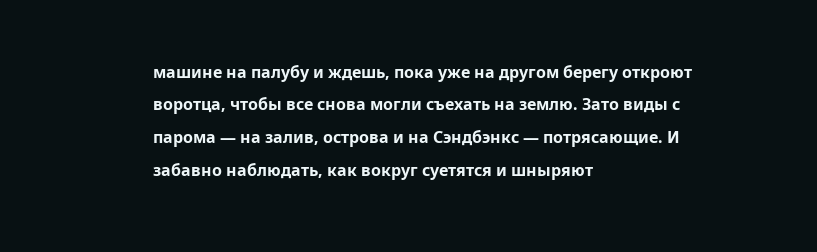машине на палубу и ждешь, пока уже на другом берегу откроют воротца, чтобы все снова могли съехать на землю. Зато виды с парома — на залив, острова и на Сэндбэнкс — потрясающие. И забавно наблюдать, как вокруг суетятся и шныряют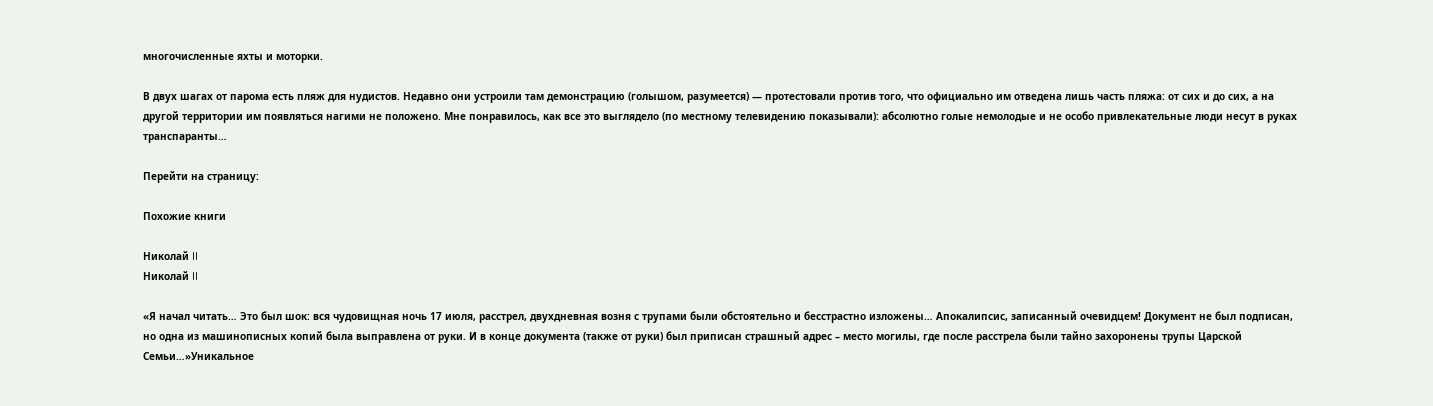многочисленные яхты и моторки.

В двух шагах от парома есть пляж для нудистов. Недавно они устроили там демонстрацию (голышом, разумеется) — протестовали против того, что официально им отведена лишь часть пляжа: от сих и до сих, а на другой территории им появляться нагими не положено. Мне понравилось, как все это выглядело (по местному телевидению показывали): абсолютно голые немолодые и не особо привлекательные люди несут в руках транспаранты…

Перейти на страницу:

Похожие книги

Николай II
Николай II

«Я начал читать… Это был шок: вся чудовищная ночь 17 июля, расстрел, двухдневная возня с трупами были обстоятельно и бесстрастно изложены… Апокалипсис, записанный очевидцем! Документ не был подписан, но одна из машинописных копий была выправлена от руки. И в конце документа (также от руки) был приписан страшный адрес – место могилы, где после расстрела были тайно захоронены трупы Царской Семьи…»Уникальное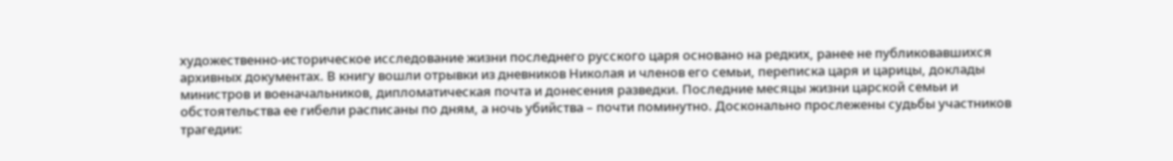художественно-историческое исследование жизни последнего русского царя основано на редких, ранее не публиковавшихся архивных документах. В книгу вошли отрывки из дневников Николая и членов его семьи, переписка царя и царицы, доклады министров и военачальников, дипломатическая почта и донесения разведки. Последние месяцы жизни царской семьи и обстоятельства ее гибели расписаны по дням, а ночь убийства – почти поминутно. Досконально прослежены судьбы участников трагедии: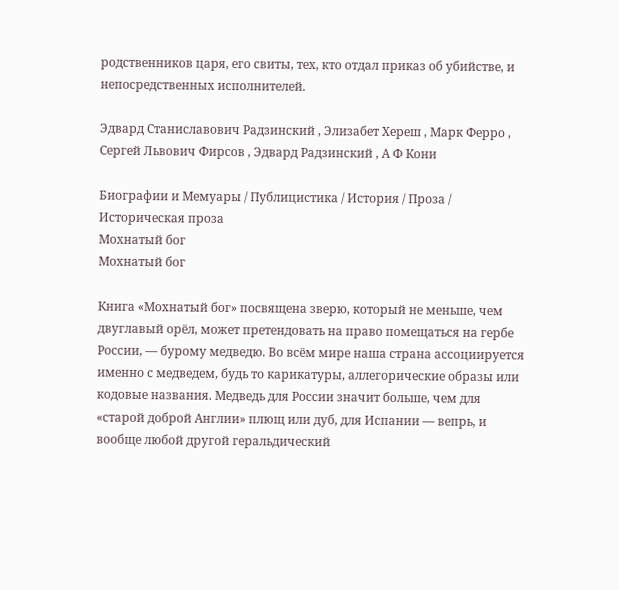родственников царя, его свиты, тех, кто отдал приказ об убийстве, и непосредственных исполнителей.

Эдвард Станиславович Радзинский , Элизабет Хереш , Марк Ферро , Сергей Львович Фирсов , Эдвард Радзинский , А Ф Кони

Биографии и Мемуары / Публицистика / История / Проза / Историческая проза
Мохнатый бог
Мохнатый бог

Книга «Мохнатый бог» посвящена зверю, который не меньше, чем двуглавый орёл, может претендовать на право помещаться на гербе России, — бурому медведю. Во всём мире наша страна ассоциируется именно с медведем, будь то карикатуры, аллегорические образы или кодовые названия. Медведь для России значит больше, чем для «старой доброй Англии» плющ или дуб, для Испании — вепрь, и вообще любой другой геральдический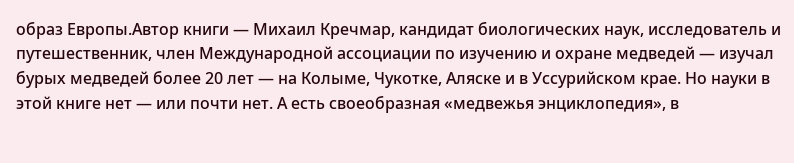образ Европы.Автор книги — Михаил Кречмар, кандидат биологических наук, исследователь и путешественник, член Международной ассоциации по изучению и охране медведей — изучал бурых медведей более 20 лет — на Колыме, Чукотке, Аляске и в Уссурийском крае. Но науки в этой книге нет — или почти нет. А есть своеобразная «медвежья энциклопедия», в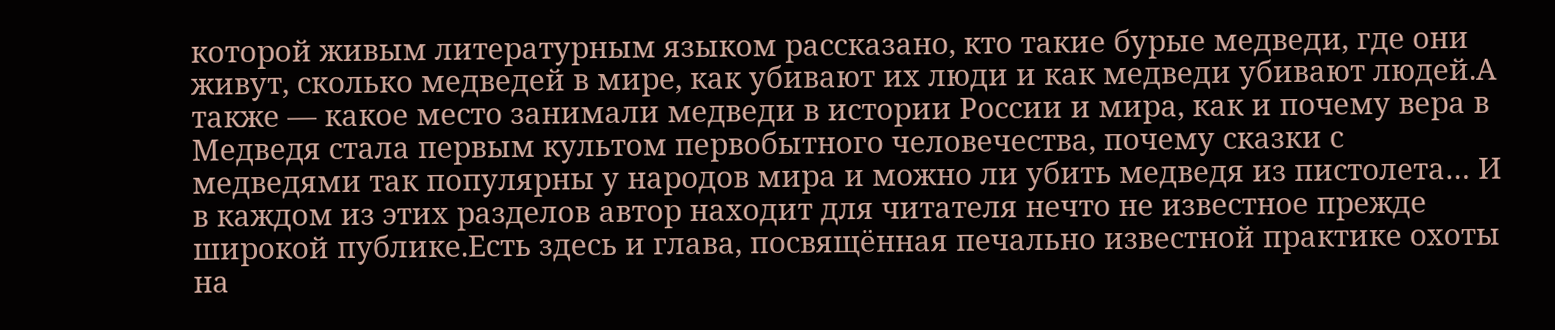которой живым литературным языком рассказано, кто такие бурые медведи, где они живут, сколько медведей в мире, как убивают их люди и как медведи убивают людей.А также — какое место занимали медведи в истории России и мира, как и почему вера в Медведя стала первым культом первобытного человечества, почему сказки с медведями так популярны у народов мира и можно ли убить медведя из пистолета… И в каждом из этих разделов автор находит для читателя нечто не известное прежде широкой публике.Есть здесь и глава, посвящённая печально известной практике охоты на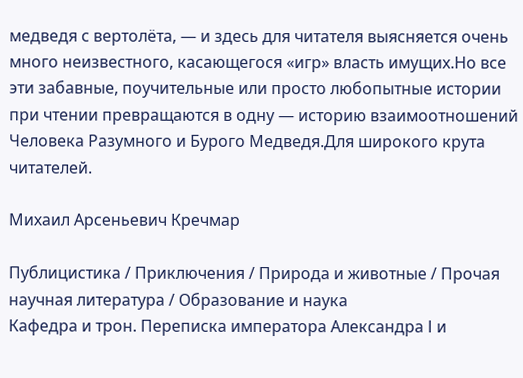медведя с вертолёта, — и здесь для читателя выясняется очень много неизвестного, касающегося «игр» власть имущих.Но все эти забавные, поучительные или просто любопытные истории при чтении превращаются в одну — историю взаимоотношений Человека Разумного и Бурого Медведя.Для широкого крута читателей.

Михаил Арсеньевич Кречмар

Публицистика / Приключения / Природа и животные / Прочая научная литература / Образование и наука
Кафедра и трон. Переписка императора Александра I и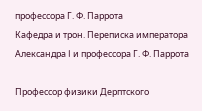профессора Г. Ф. Паррота
Кафедра и трон. Переписка императора Александра I и профессора Г. Ф. Паррота

Профессор физики Дерптского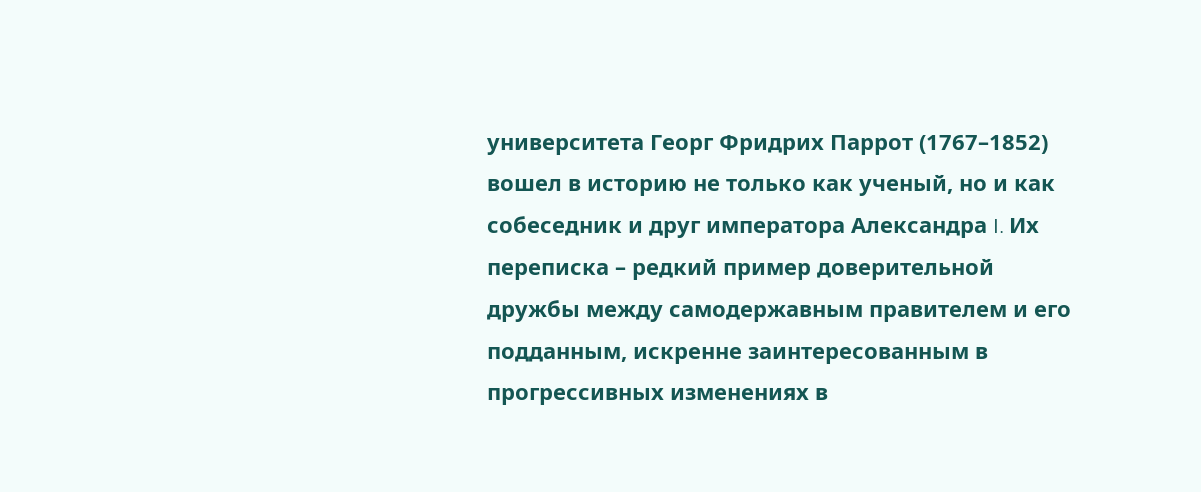университета Георг Фридрих Паррот (1767–1852) вошел в историю не только как ученый, но и как собеседник и друг императора Александра I. Их переписка – редкий пример доверительной дружбы между самодержавным правителем и его подданным, искренне заинтересованным в прогрессивных изменениях в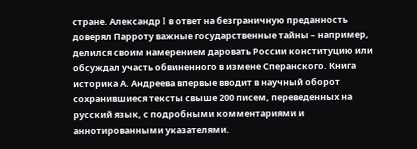стране. Александр I в ответ на безграничную преданность доверял Парроту важные государственные тайны – например, делился своим намерением даровать России конституцию или обсуждал участь обвиненного в измене Сперанского. Книга историка А. Андреева впервые вводит в научный оборот сохранившиеся тексты свыше 200 писем, переведенных на русский язык, с подробными комментариями и аннотированными указателями.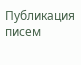Публикация писем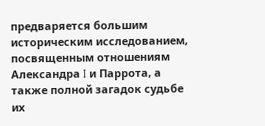предваряется большим историческим исследованием, посвященным отношениям Александра I и Паррота, а также полной загадок судьбе их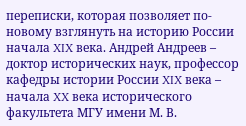переписки, которая позволяет по-новому взглянуть на историю России начала XIX века. Андрей Андреев – доктор исторических наук, профессор кафедры истории России XIX века – начала XX века исторического факультета МГУ имени М. В.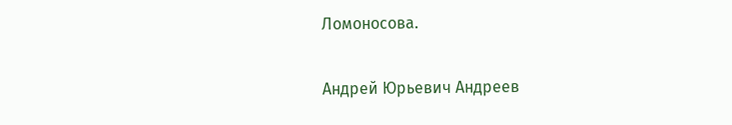Ломоносова.

Андрей Юрьевич Андреев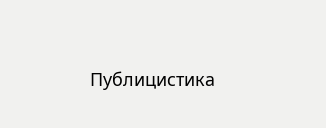Публицистика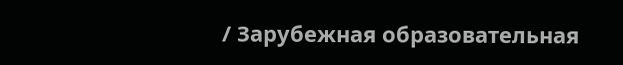/ Зарубежная образовательная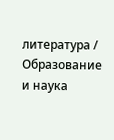литература / Образование и наука